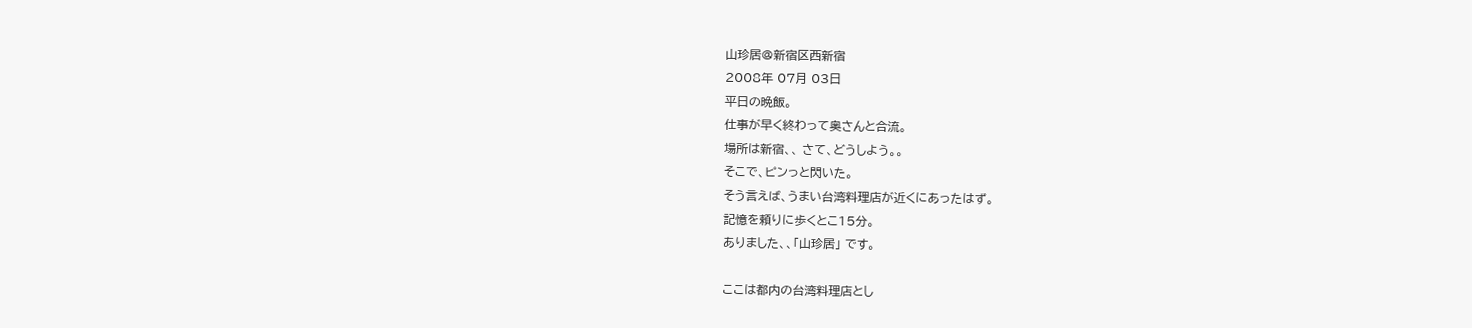山珍居@新宿区西新宿
2008年 07月 03日
平日の晩飯。
仕事が早く終わって奥さんと合流。
場所は新宿、、 さて、どうしよう。。
そこで、ピンっと閃いた。
そう言えば、うまい台湾料理店が近くにあったはず。
記憶を頼りに歩くとこ15分。
ありました、、「山珍居」 です。

ここは都内の台湾料理店とし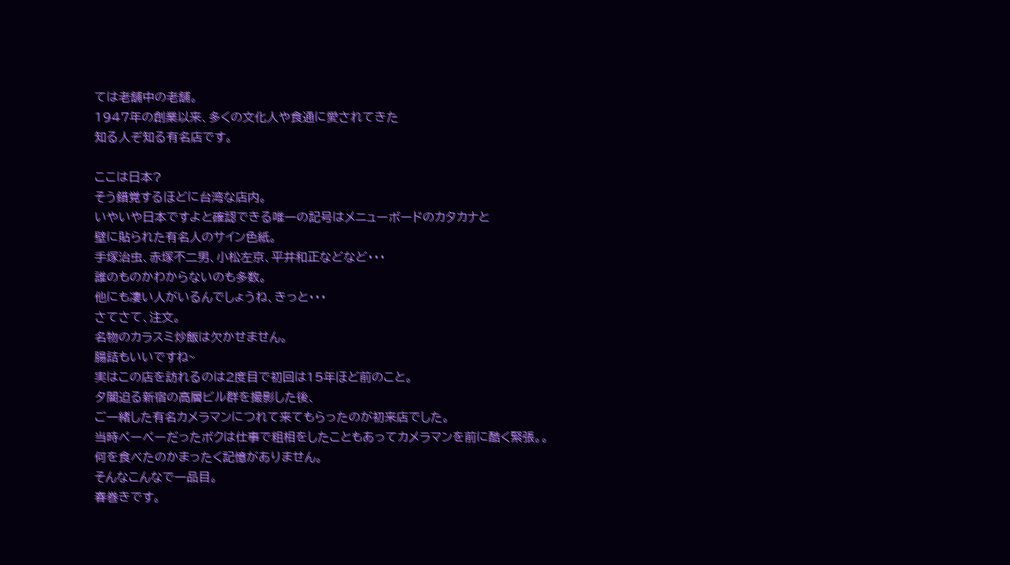ては老舗中の老舗。
1947年の創業以来、多くの文化人や食通に愛されてきた
知る人ぞ知る有名店です。

ここは日本?
そう錯覚するほどに台湾な店内。
いやいや日本ですよと確認できる唯一の記号はメニューボードのカタカナと
壁に貼られた有名人のサイン色紙。
手塚治虫、赤塚不二男、小松左京、平井和正などなど・・・
誰のものかわからないのも多数。
他にも凄い人がいるんでしょうね、きっと・・・
さてさて、注文。
名物のカラスミ炒飯は欠かせません。
腸詰もいいですね~
実はこの店を訪れるのは2度目で初回は15年ほど前のこと。
夕闇迫る新宿の高層ビル群を撮影した後、
ご一緒した有名カメラマンにつれて来てもらったのが初来店でした。
当時ペーペーだったボクは仕事で粗相をしたこともあってカメラマンを前に酷く緊張。。
何を食べたのかまったく記憶がありません。
そんなこんなで一品目。
春巻きです。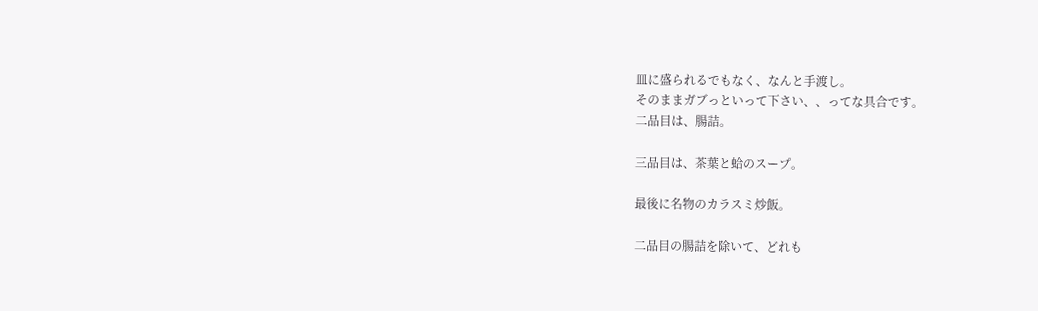皿に盛られるでもなく、なんと手渡し。
そのままガブっといって下さい、、ってな具合です。
二品目は、腸詰。

三品目は、茶葉と蛤のスープ。

最後に名物のカラスミ炒飯。

二品目の腸詰を除いて、どれも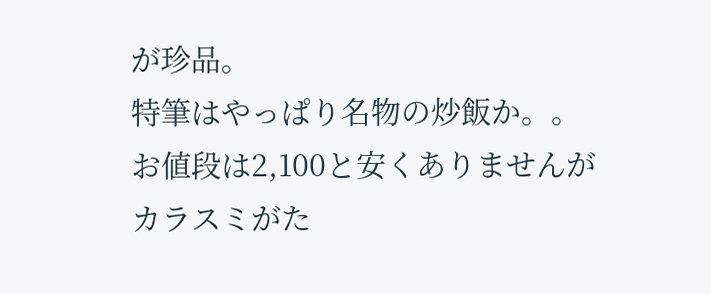が珍品。
特筆はやっぱり名物の炒飯か。。
お値段は2,100と安くありませんがカラスミがた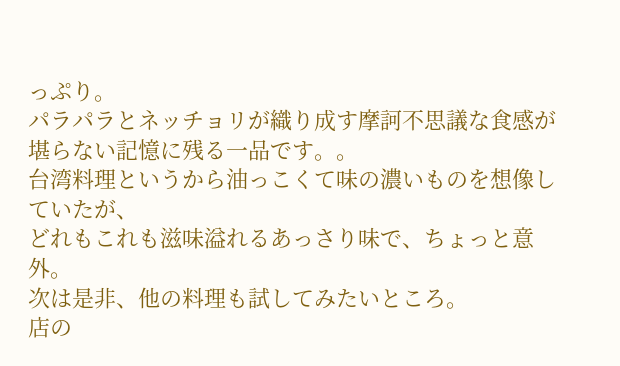っぷり。
パラパラとネッチョリが織り成す摩訶不思議な食感が堪らない記憶に残る一品です。。
台湾料理というから油っこくて味の濃いものを想像していたが、
どれもこれも滋味溢れるあっさり味で、ちょっと意外。
次は是非、他の料理も試してみたいところ。
店の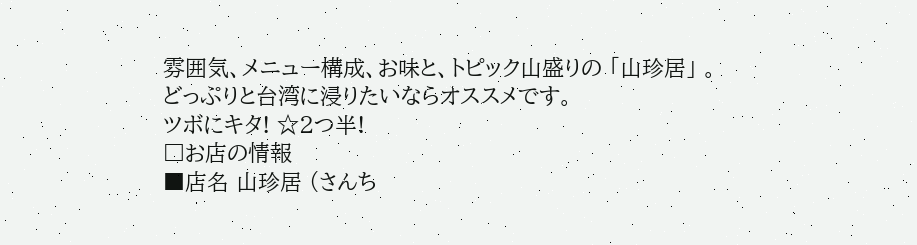雰囲気、メニュー構成、お味と、トピック山盛りの 「山珍居」 。
どっぷりと台湾に浸りたいならオススメです。
ツボにキタ! ☆2つ半!
□お店の情報
■店名 山珍居 (さんち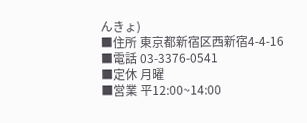んきょ)
■住所 東京都新宿区西新宿4-4-16
■電話 03-3376-0541
■定休 月曜
■営業 平12:00~14:00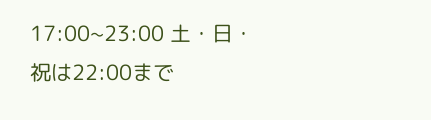17:00~23:00 土・日・祝は22:00まで